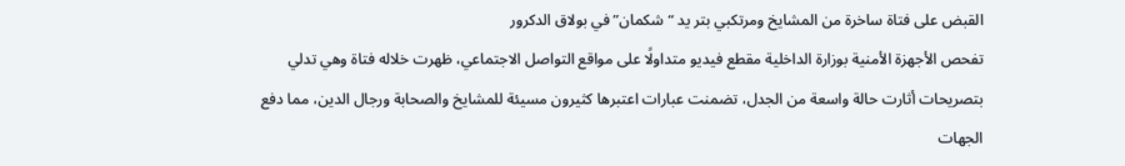القبض على فتاة ساخرة من المشايخ ومرتكبي بتر يد “شكمان” في بولاق الدكرور
تفحص الأجهزة الأمنية بوزارة الداخلية مقطع فيديو متداولًا على مواقع التواصل الاجتماعي، ظهرت خلاله فتاة وهي تدلي بتصريحات أثارت حالة واسعة من الجدل، تضمنت عبارات اعتبرها كثيرون مسيئة للمشايخ والصحابة ورجال الدين، مما دفع الجهات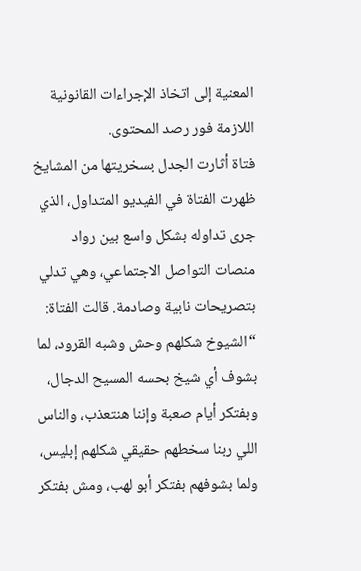المعنية إلى اتخاذ الإجراءات القانونية اللازمة فور رصد المحتوى.
فتاة أثارت الجدل بسخريتها من المشايخ
ظهرت الفتاة في الفيديو المتداول، الذي جرى تداوله بشكل واسع بين رواد منصات التواصل الاجتماعي، وهي تدلي بتصريحات نابية وصادمة. قالت الفتاة: “الشيوخ شكلهم وحش وشبه القرود، لما بشوف أي شيخ بحسه المسيح الدجال، وبفتكر أيام صعبة وإننا هنتعذب، والناس اللي ربنا سخطهم حقيقي شكلهم إبليس، ولما بشوفهم بفتكر أبو لهب، ومش بفتكر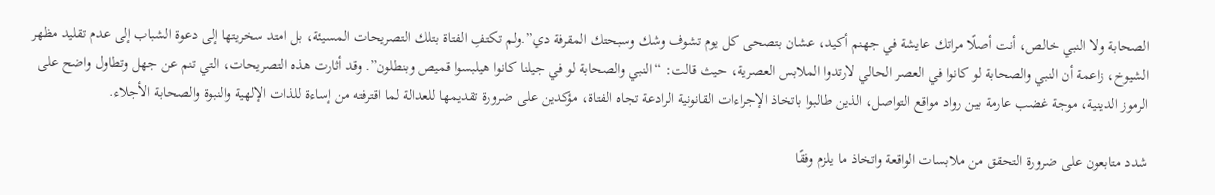الصحابة ولا النبي خالص، أنت أصلًا مراتك عايشة في جهنم أكيد، عشان بتصحى كل يوم تشوف وشك وسبحتك المقرفة دي”.ولم تكتفِ الفتاة بتلك التصريحات المسيئة، بل امتد سخريتها إلى دعوة الشباب إلى عدم تقليد مظهر الشيوخ، زاعمة أن النبي والصحابة لو كانوا في العصر الحالي لارتدوا الملابس العصرية، حيث قالت: “النبي والصحابة لو في جيلنا كانوا هيلبسوا قميص وبنطلون”. وقد أثارت هذه التصريحات، التي تنم عن جهل وتطاول واضح على الرموز الدينية، موجة غضب عارمة بين رواد مواقع التواصل، الذين طالبوا باتخاذ الإجراءات القانونية الرادعة تجاه الفتاة، مؤكدين على ضرورة تقديمها للعدالة لما اقترفته من إساءة للذات الإلهية والنبوة والصحابة الأجلاء.

شدد متابعون على ضرورة التحقق من ملابسات الواقعة واتخاذ ما يلزم وفقًا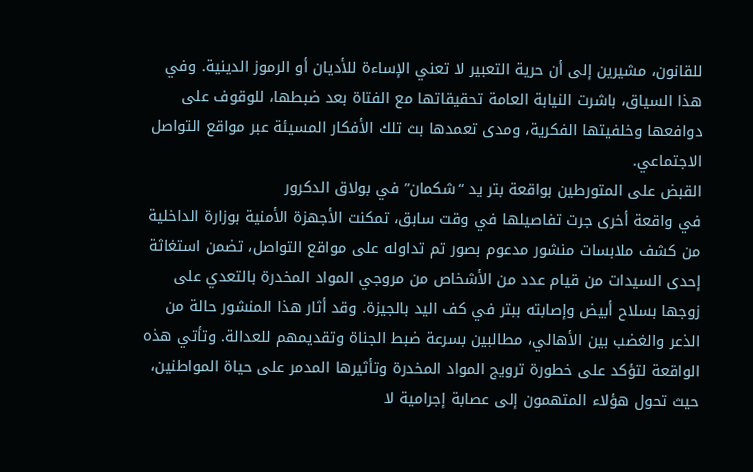للقانون، مشيرين إلى أن حرية التعبير لا تعني الإساءة للأديان أو الرموز الدينية. وفي هذا السياق، باشرت النيابة العامة تحقيقاتها مع الفتاة بعد ضبطها، للوقوف على دوافعها وخلفيتها الفكرية، ومدى تعمدها بث تلك الأفكار المسيئة عبر مواقع التواصل الاجتماعي.
القبض على المتورطين بواقعة بتر يد “شكمان” في بولاق الدكرور
في واقعة أخرى جرت تفاصيلها في وقت سابق، تمكنت الأجهزة الأمنية بوزارة الداخلية من كشف ملابسات منشور مدعوم بصور تم تداوله على مواقع التواصل، تضمن استغاثة إحدى السيدات من قيام عدد من الأشخاص من مروجي المواد المخدرة بالتعدي على زوجها بسلاح أبيض وإصابته ببتر في كف اليد بالجيزة. وقد أثار هذا المنشور حالة من الذعر والغضب بين الأهالي، مطالبين بسرعة ضبط الجناة وتقديمهم للعدالة. وتأتي هذه الواقعة لتؤكد على خطورة ترويج المواد المخدرة وتأثيرها المدمر على حياة المواطنين، حيث تحول هؤلاء المتهمون إلى عصابة إجرامية لا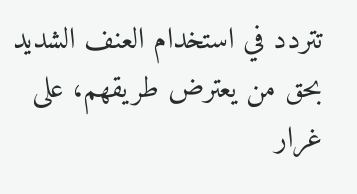تتردد في استخدام العنف الشديد بحق من يعترض طريقهم، على غرار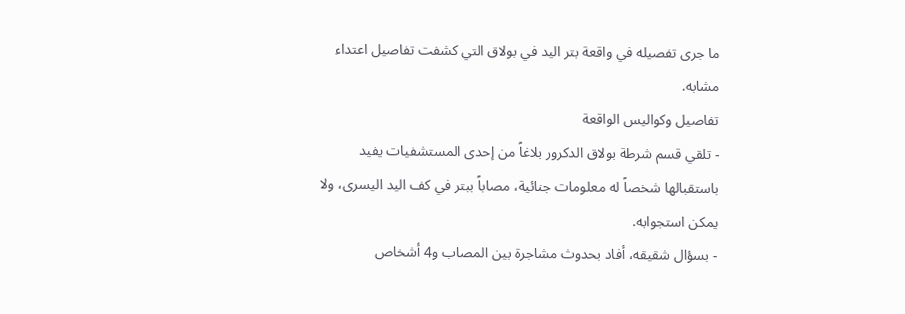ما جرى تفصيله في واقعة بتر اليد في بولاق التي كشفت تفاصيل اعتداء مشابه.
تفاصيل وكواليس الواقعة
- تلقي قسم شرطة بولاق الدكرور بلاغاً من إحدى المستشفيات يفيد باستقبالها شخصاً له معلومات جنائية، مصاباً ببتر في كف اليد اليسرى، ولا يمكن استجوابه.
- بسؤال شقيقه، أفاد بحدوث مشاجرة بين المصاب و4 أشخاص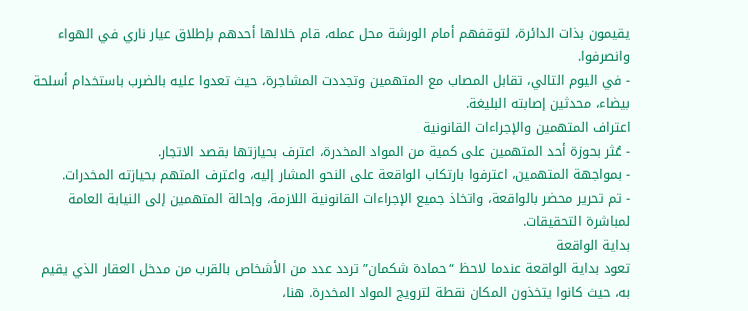يقيمون بذات الدائرة، لتوقفهم أمام الورشة محل عمله، قام خلالها أحدهم بإطلاق عيار ناري في الهواء وانصرفوا.
- في اليوم التالي، تقابل المصاب مع المتهمين وتجددت المشاجرة، حيث تعدوا عليه بالضرب باستخدام أسلحة بيضاء، محدثين إصابته البليغة.
اعتراف المتهمين والإجراءات القانونية
- عُثر بحوزة أحد المتهمين على كمية من المواد المخدرة، اعترف بحيازتها بقصد الاتجار.
- بمواجهة المتهمين، اعترفوا بارتكاب الواقعة على النحو المشار إليه، واعترف المتهم بحيازته المخدرات.
- تم تحرير محضر بالواقعة، واتخاذ جميع الإجراءات القانونية اللازمة، وإحالة المتهمين إلى النيابة العامة لمباشرة التحقيقات.
بداية الواقعة
تعود بداية الواقعة عندما لاحظ “حمادة شكمان” تردد عدد من الأشخاص بالقرب من مدخل العقار الذي يقيم به، حيث كانوا يتخذون المكان نقطة لترويج المواد المخدرة. هنا،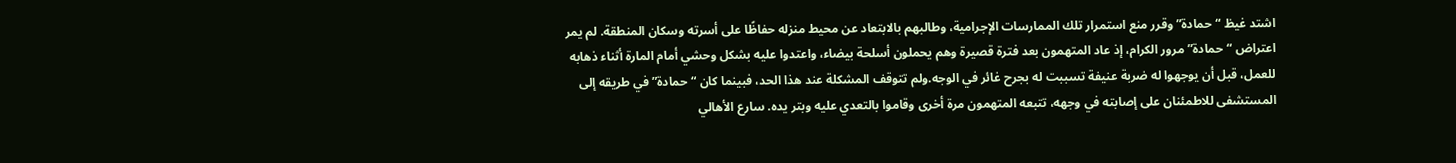اشتد غيظ “حمادة” وقرر منع استمرار تلك الممارسات الإجرامية، وطالبهم بالابتعاد عن محيط منزله حفاظًا على أسرته وسكان المنطقة. لم يمر اعتراض “حمادة” مرور الكرام، إذ عاد المتهمون بعد فترة قصيرة وهم يحملون أسلحة بيضاء، واعتدوا عليه بشكل وحشي أمام المارة أثناء ذهابه للعمل، قبل أن يوجهوا له ضربة عنيفة تسببت له بجرح غائر في الوجه.ولم تتوقف المشكلة عند هذا الحد، فبينما كان “حمادة” في طريقه إلى المستشفى للاطمئنان على إصابته في وجهه، تتبعه المتهمون مرة أخرى وقاموا بالتعدي عليه وبتر يده. سارع الأهالي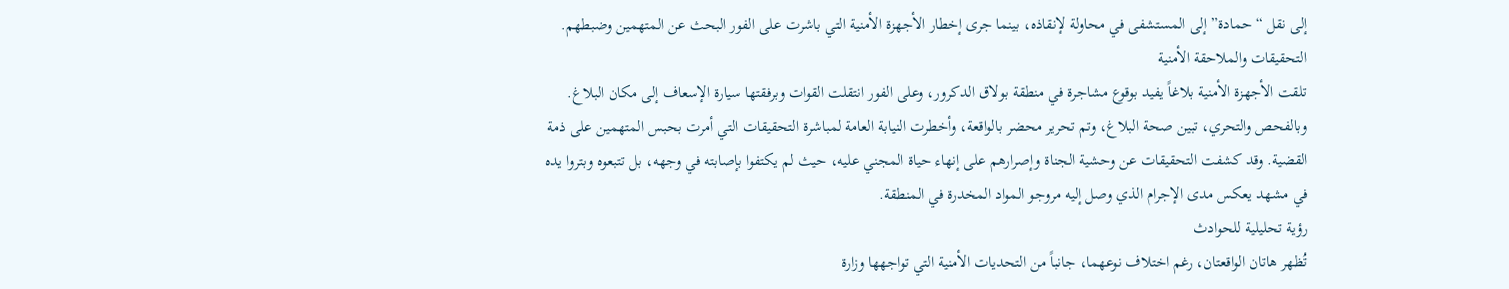إلى نقل “حمادة” إلى المستشفى في محاولة لإنقاذه، بينما جرى إخطار الأجهزة الأمنية التي باشرت على الفور البحث عن المتهمين وضبطهم.
التحقيقات والملاحقة الأمنية
تلقت الأجهزة الأمنية بلاغاً يفيد بوقوع مشاجرة في منطقة بولاق الدكرور، وعلى الفور انتقلت القوات وبرفقتها سيارة الإسعاف إلى مكان البلاغ. وبالفحص والتحري، تبين صحة البلاغ، وتم تحرير محضر بالواقعة، وأخطرت النيابة العامة لمباشرة التحقيقات التي أمرت بحبس المتهمين على ذمة القضية. وقد كشفت التحقيقات عن وحشية الجناة وإصرارهم على إنهاء حياة المجني عليه، حيث لم يكتفوا بإصابته في وجهه، بل تتبعوه وبتروا يده في مشهد يعكس مدى الإجرام الذي وصل إليه مروجو المواد المخدرة في المنطقة.
رؤية تحليلية للحوادث
تُظهر هاتان الواقعتان، رغم اختلاف نوعهما، جانباً من التحديات الأمنية التي تواجهها وزارة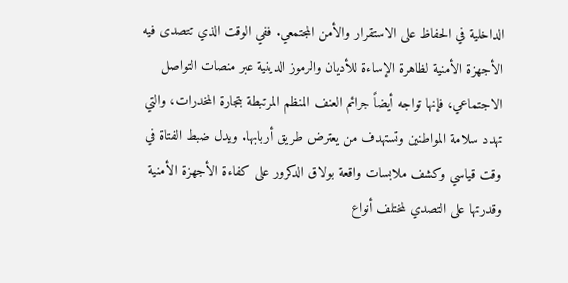الداخلية في الحفاظ على الاستقرار والأمن المجتمعي. ففي الوقت الذي تتصدى فيه الأجهزة الأمنية لظاهرة الإساءة للأديان والرموز الدينية عبر منصات التواصل الاجتماعي، فإنها تواجه أيضاً جرائم العنف المنظم المرتبطة بتجارة المخدرات، والتي تهدد سلامة المواطنين وتستهدف من يعترض طريق أربابها. ويدل ضبط الفتاة في وقت قياسي وكشف ملابسات واقعة بولاق الدكرور على كفاءة الأجهزة الأمنية وقدرتها على التصدي لمختلف أنواع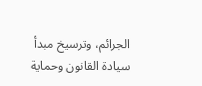الجرائم، وترسيخ مبدأ سيادة القانون وحماية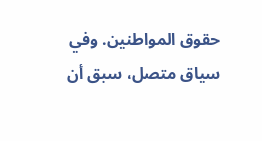حقوق المواطنين. وفي سياق متصل، سبق أن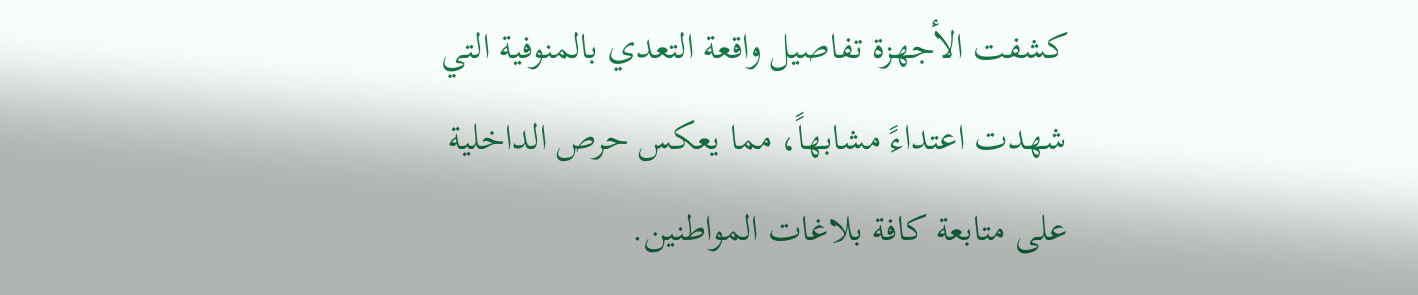كشفت الأجهزة تفاصيل واقعة التعدي بالمنوفية التي شهدت اعتداءً مشابهاً، مما يعكس حرص الداخلية على متابعة كافة بلاغات المواطنين.